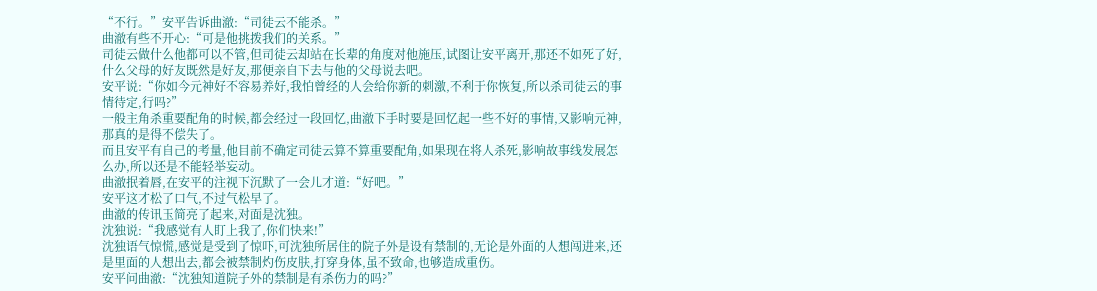“不行。”安平告诉曲澈:“司徒云不能杀。”
曲澈有些不开心:“可是他挑拨我们的关系。”
司徒云做什么他都可以不管,但司徒云却站在长辈的角度对他施压,试图让安平离开,那还不如死了好,什么父母的好友既然是好友,那便亲自下去与他的父母说去吧。
安平说:“你如今元神好不容易养好,我怕曾经的人会给你新的刺激,不利于你恢复,所以杀司徒云的事情待定,行吗?”
一般主角杀重要配角的时候,都会经过一段回忆,曲澈下手时要是回忆起一些不好的事情,又影响元神,那真的是得不偿失了。
而且安平有自己的考量,他目前不确定司徒云算不算重要配角,如果现在将人杀死,影响故事线发展怎么办,所以还是不能轻举妄动。
曲澈抿着唇,在安平的注视下沉默了一会儿才道:“好吧。”
安平这才松了口气,不过气松早了。
曲澈的传讯玉简亮了起来,对面是沈独。
沈独说:“我感觉有人盯上我了,你们快来!”
沈独语气惊慌,感觉是受到了惊吓,可沈独所居住的院子外是设有禁制的,无论是外面的人想闯进来,还是里面的人想出去,都会被禁制灼伤皮肤,打穿身体,虽不致命,也够造成重伤。
安平问曲澈:“沈独知道院子外的禁制是有杀伤力的吗?”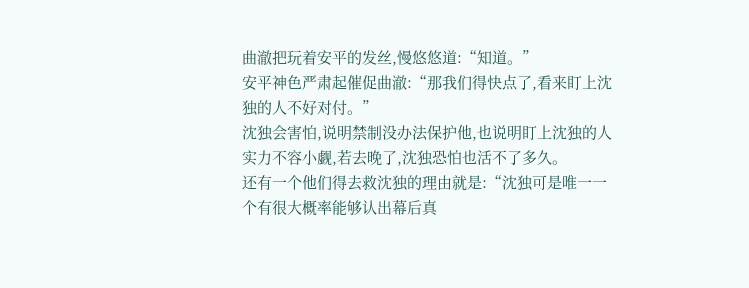曲澈把玩着安平的发丝,慢悠悠道:“知道。”
安平神色严肃起催促曲澈:“那我们得快点了,看来盯上沈独的人不好对付。”
沈独会害怕,说明禁制没办法保护他,也说明盯上沈独的人实力不容小觑,若去晚了,沈独恐怕也活不了多久。
还有一个他们得去救沈独的理由就是:“沈独可是唯一一个有很大概率能够认出幕后真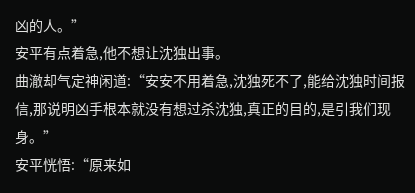凶的人。”
安平有点着急,他不想让沈独出事。
曲澈却气定神闲道:“安安不用着急,沈独死不了,能给沈独时间报信,那说明凶手根本就没有想过杀沈独,真正的目的,是引我们现身。”
安平恍悟:“原来如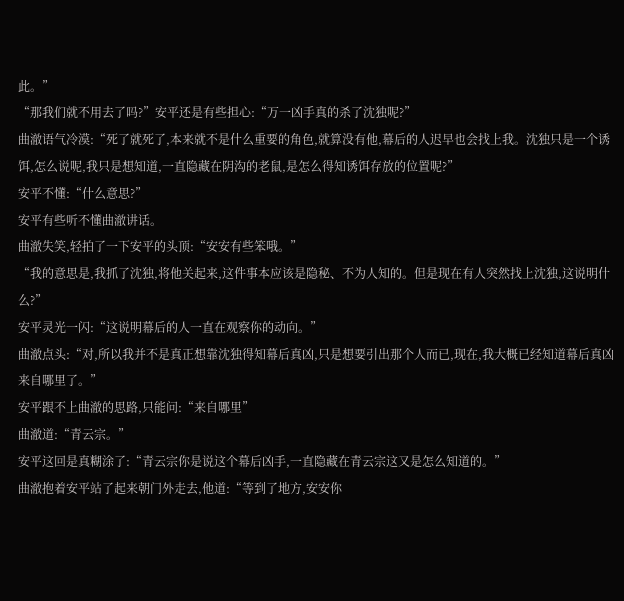此。”
“那我们就不用去了吗?”安平还是有些担心:“万一凶手真的杀了沈独呢?”
曲澈语气冷漠:“死了就死了,本来就不是什么重要的角色,就算没有他,幕后的人迟早也会找上我。沈独只是一个诱饵,怎么说呢,我只是想知道,一直隐藏在阴沟的老鼠,是怎么得知诱饵存放的位置呢?”
安平不懂:“什么意思?”
安平有些听不懂曲澈讲话。
曲澈失笑,轻拍了一下安平的头顶:“安安有些笨哦。”
“我的意思是,我抓了沈独,将他关起来,这件事本应该是隐秘、不为人知的。但是现在有人突然找上沈独,这说明什么?”
安平灵光一闪:“这说明幕后的人一直在观察你的动向。”
曲澈点头:“对,所以我并不是真正想靠沈独得知幕后真凶,只是想要引出那个人而已,现在,我大概已经知道幕后真凶来自哪里了。”
安平跟不上曲澈的思路,只能问:“来自哪里”
曲澈道:“青云宗。”
安平这回是真糊涂了:“青云宗你是说这个幕后凶手,一直隐藏在青云宗这又是怎么知道的。”
曲澈抱着安平站了起来朝门外走去,他道:“等到了地方,安安你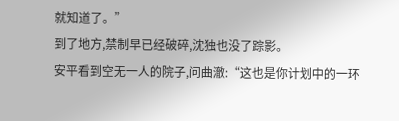就知道了。”
到了地方,禁制早已经破碎,沈独也没了踪影。
安平看到空无一人的院子,问曲澈:“这也是你计划中的一环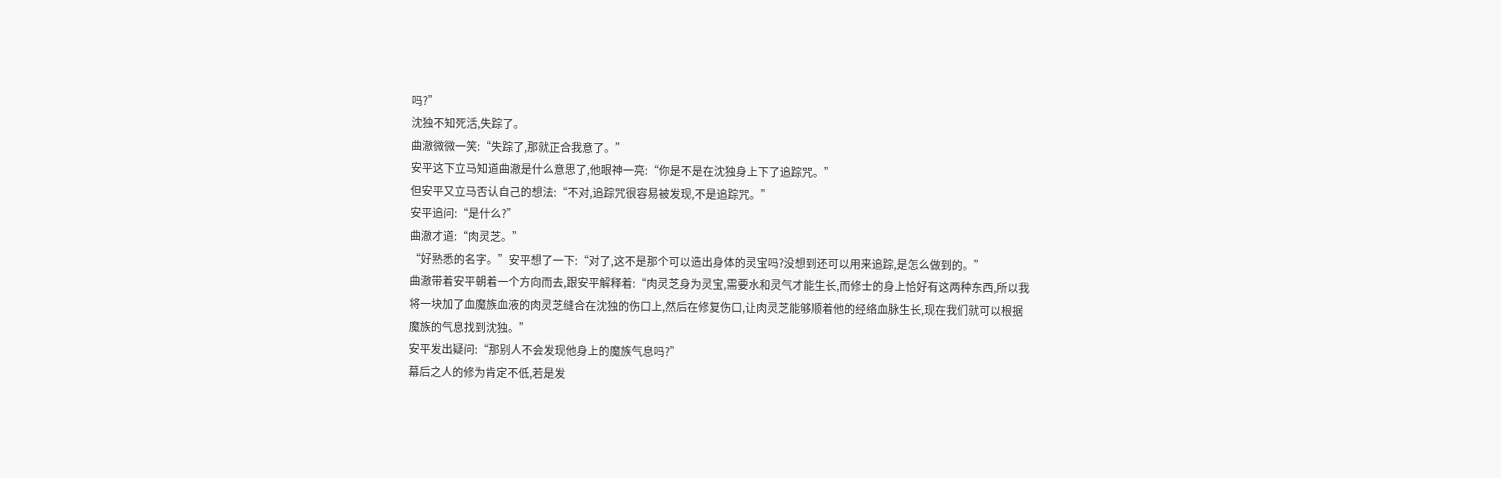吗?”
沈独不知死活,失踪了。
曲澈微微一笑:“失踪了,那就正合我意了。”
安平这下立马知道曲澈是什么意思了,他眼神一亮:“你是不是在沈独身上下了追踪咒。”
但安平又立马否认自己的想法:“不对,追踪咒很容易被发现,不是追踪咒。”
安平追问:“是什么?”
曲澈才道:“肉灵芝。”
“好熟悉的名字。”安平想了一下:“对了,这不是那个可以造出身体的灵宝吗?没想到还可以用来追踪,是怎么做到的。”
曲澈带着安平朝着一个方向而去,跟安平解释着:“肉灵芝身为灵宝,需要水和灵气才能生长,而修士的身上恰好有这两种东西,所以我将一块加了血魔族血液的肉灵芝缝合在沈独的伤口上,然后在修复伤口,让肉灵芝能够顺着他的经络血脉生长,现在我们就可以根据魔族的气息找到沈独。”
安平发出疑问:“那别人不会发现他身上的魔族气息吗?”
幕后之人的修为肯定不低,若是发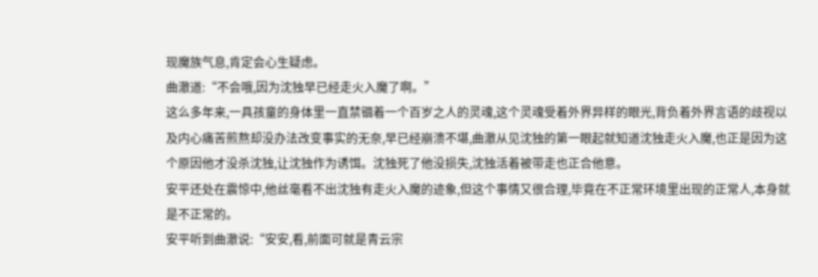现魔族气息,肯定会心生疑虑。
曲澈道:“不会哦,因为沈独早已经走火入魔了啊。”
这么多年来,一具孩童的身体里一直禁锢着一个百岁之人的灵魂,这个灵魂受着外界异样的眼光,背负着外界言语的歧视以及内心痛苦煎熬却没办法改变事实的无奈,早已经崩溃不堪,曲澈从见沈独的第一眼起就知道沈独走火入魔,也正是因为这个原因他才没杀沈独,让沈独作为诱饵。沈独死了他没损失,沈独活着被带走也正合他意。
安平还处在震惊中,他丝毫看不出沈独有走火入魔的迹象,但这个事情又很合理,毕竟在不正常环境里出现的正常人,本身就是不正常的。
安平听到曲澈说:“安安,看,前面可就是青云宗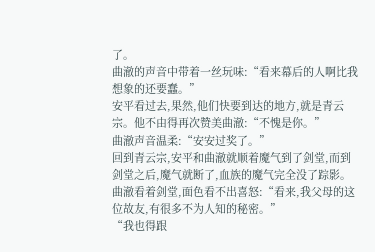了。
曲澈的声音中带着一丝玩味:“看来幕后的人啊比我想象的还要蠢。”
安平看过去,果然,他们快要到达的地方,就是青云宗。他不由得再次赞美曲澈:“不愧是你。”
曲澈声音温柔:“安安过奖了。”
回到青云宗,安平和曲澈就顺着魔气到了剑堂,而到剑堂之后,魔气就断了,血族的魔气完全没了踪影。
曲澈看着剑堂,面色看不出喜怒:“看来,我父母的这位故友,有很多不为人知的秘密。”
“我也得跟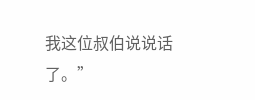我这位叔伯说说话了。”